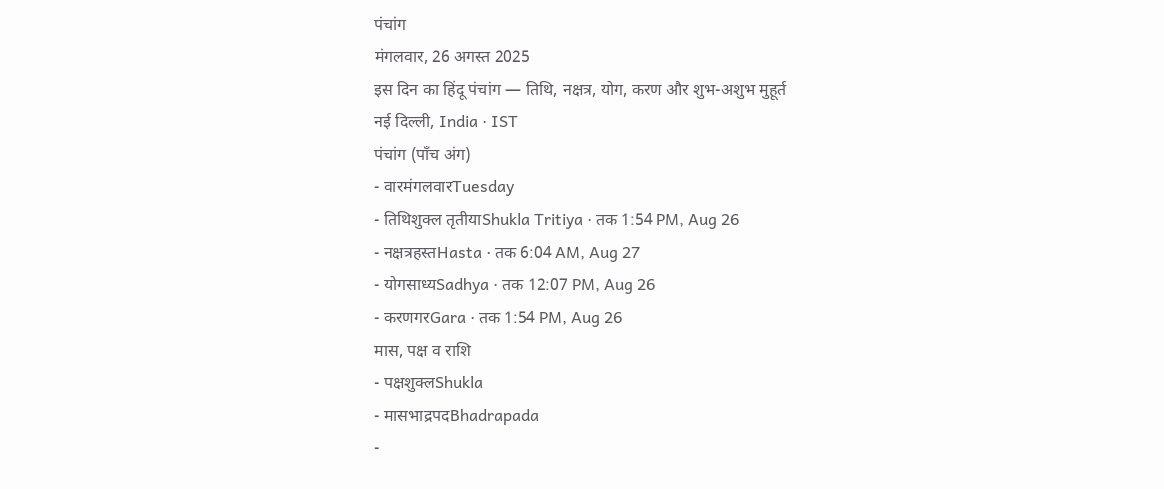पंचांग
मंगलवार, 26 अगस्त 2025
इस दिन का हिंदू पंचांग — तिथि, नक्षत्र, योग, करण और शुभ-अशुभ मुहूर्त
नई दिल्ली, India · IST
पंचांग (पाँच अंग)
- वारमंगलवारTuesday
- तिथिशुक्ल तृतीयाShukla Tritiya · तक 1:54 PM, Aug 26
- नक्षत्रहस्तHasta · तक 6:04 AM, Aug 27
- योगसाध्यSadhya · तक 12:07 PM, Aug 26
- करणगरGara · तक 1:54 PM, Aug 26
मास, पक्ष व राशि
- पक्षशुक्लShukla
- मासभाद्रपदBhadrapada
-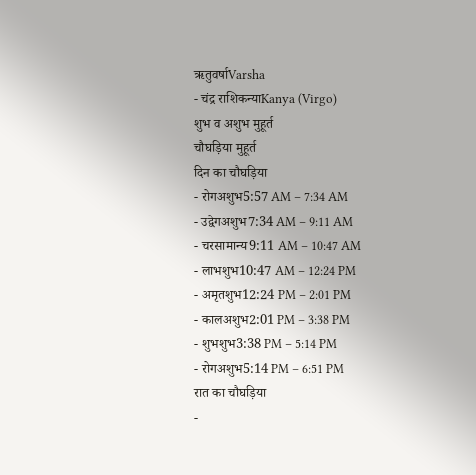ऋतुवर्षाVarsha
- चंद्र राशिकन्याKanya (Virgo)
शुभ व अशुभ मुहूर्त
चौघड़िया मुहूर्त
दिन का चौघड़िया
- रोगअशुभ5:57 AM – 7:34 AM
- उद्वेगअशुभ7:34 AM – 9:11 AM
- चरसामान्य9:11 AM – 10:47 AM
- लाभशुभ10:47 AM – 12:24 PM
- अमृतशुभ12:24 PM – 2:01 PM
- कालअशुभ2:01 PM – 3:38 PM
- शुभशुभ3:38 PM – 5:14 PM
- रोगअशुभ5:14 PM – 6:51 PM
रात का चौघड़िया
-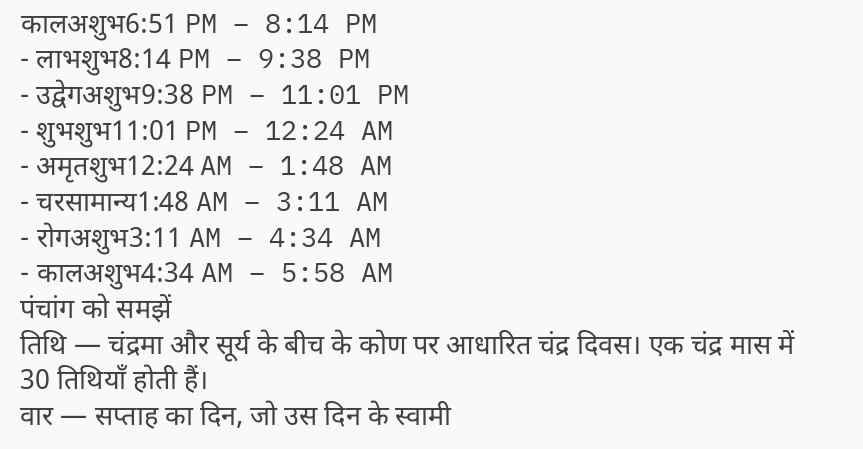कालअशुभ6:51 PM – 8:14 PM
- लाभशुभ8:14 PM – 9:38 PM
- उद्वेगअशुभ9:38 PM – 11:01 PM
- शुभशुभ11:01 PM – 12:24 AM
- अमृतशुभ12:24 AM – 1:48 AM
- चरसामान्य1:48 AM – 3:11 AM
- रोगअशुभ3:11 AM – 4:34 AM
- कालअशुभ4:34 AM – 5:58 AM
पंचांग को समझें
तिथि — चंद्रमा और सूर्य के बीच के कोण पर आधारित चंद्र दिवस। एक चंद्र मास में 30 तिथियाँ होती हैं।
वार — सप्ताह का दिन, जो उस दिन के स्वामी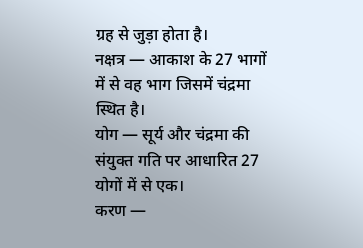ग्रह से जुड़ा होता है।
नक्षत्र — आकाश के 27 भागों में से वह भाग जिसमें चंद्रमा स्थित है।
योग — सूर्य और चंद्रमा की संयुक्त गति पर आधारित 27 योगों में से एक।
करण —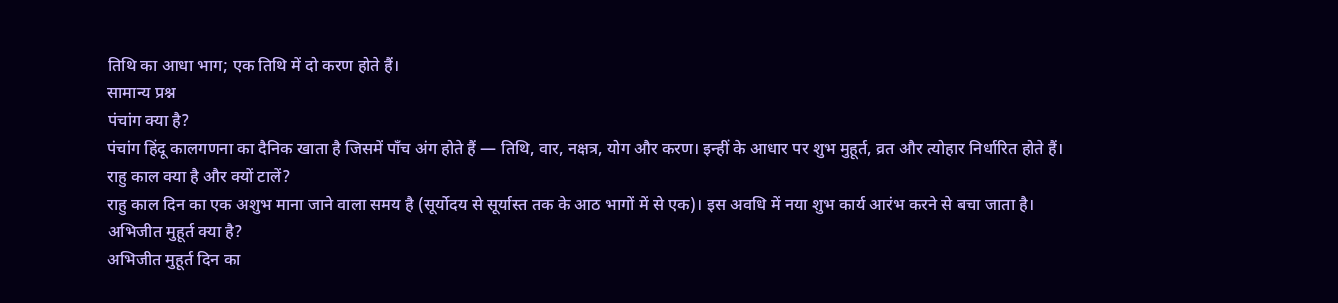तिथि का आधा भाग; एक तिथि में दो करण होते हैं।
सामान्य प्रश्न
पंचांग क्या है?
पंचांग हिंदू कालगणना का दैनिक खाता है जिसमें पाँच अंग होते हैं — तिथि, वार, नक्षत्र, योग और करण। इन्हीं के आधार पर शुभ मुहूर्त, व्रत और त्योहार निर्धारित होते हैं।
राहु काल क्या है और क्यों टालें?
राहु काल दिन का एक अशुभ माना जाने वाला समय है (सूर्योदय से सूर्यास्त तक के आठ भागों में से एक)। इस अवधि में नया शुभ कार्य आरंभ करने से बचा जाता है।
अभिजीत मुहूर्त क्या है?
अभिजीत मुहूर्त दिन का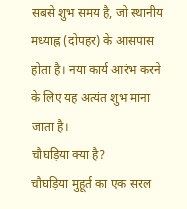सबसे शुभ समय है, जो स्थानीय मध्याह्न (दोपहर) के आसपास होता है। नया कार्य आरंभ करने के लिए यह अत्यंत शुभ माना जाता है।
चौघड़िया क्या है?
चौघड़िया मुहूर्त का एक सरल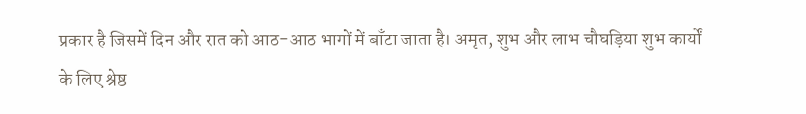प्रकार है जिसमें दिन और रात को आठ-आठ भागों में बाँटा जाता है। अमृत, शुभ और लाभ चौघड़िया शुभ कार्यों के लिए श्रेष्ठ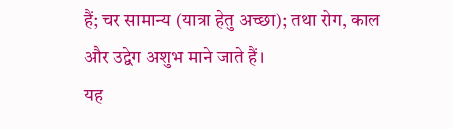हैं; चर सामान्य (यात्रा हेतु अच्छा); तथा रोग, काल और उद्वेग अशुभ माने जाते हैं।
यह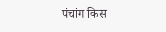पंचांग किस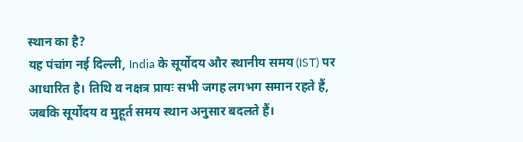स्थान का है?
यह पंचांग नई दिल्ली, India के सूर्योदय और स्थानीय समय (IST) पर आधारित है। तिथि व नक्षत्र प्रायः सभी जगह लगभग समान रहते हैं, जबकि सूर्योदय व मुहूर्त समय स्थान अनुसार बदलते हैं।